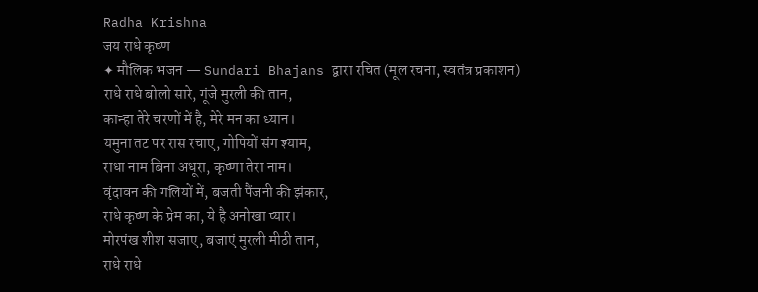Radha Krishna
जय राधे कृष्ण
✦ मौलिक भजन — Sundari Bhajans द्वारा रचित (मूल रचना, स्वतंत्र प्रकाशन)
राधे राधे बोलो सारे, गूंजे मुरली की तान,
कान्हा तेरे चरणों में है, मेरे मन का ध्यान।
यमुना तट पर रास रचाए, गोपियों संग श्याम,
राधा नाम बिना अधूरा, कृष्णा तेरा नाम।
वृंदावन की गलियों में, बजती पैंजनी की झंकार,
राधे कृष्ण के प्रेम का, ये है अनोखा प्यार।
मोरपंख शीश सजाए, बजाएं मुरली मीठी तान,
राधे राधे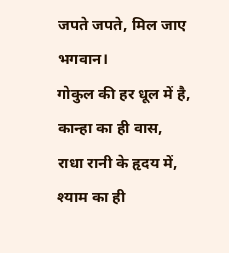जपते जपते, मिल जाए भगवान।
गोकुल की हर धूल में है, कान्हा का ही वास,
राधा रानी के हृदय में, श्याम का ही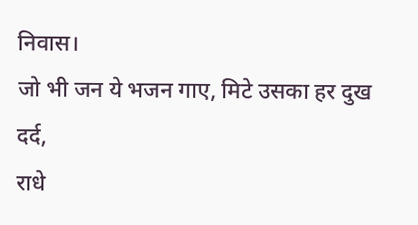निवास।
जो भी जन ये भजन गाए, मिटे उसका हर दुख दर्द,
राधे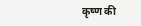कृष्ण की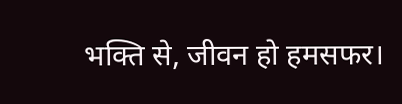भक्ति से, जीवन हो हमसफर।